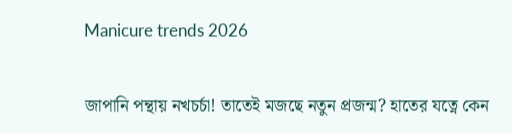Manicure trends 2026

জাপানি পন্থায় নখচর্চা! তাতেই মজছে নতুন প্রজন্ম? হাতের যত্নে কেন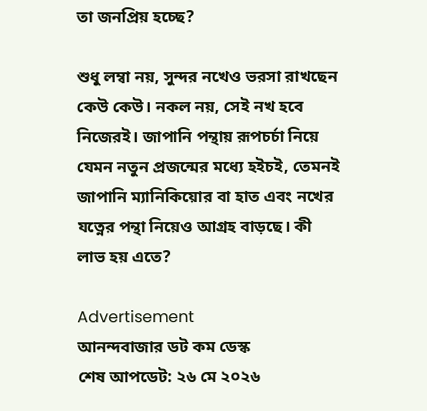তা জনপ্রিয় হচ্ছে?

শুধু লম্বা নয়, সুন্দর নখেও ভরসা রাখছেন কেউ কেউ। নকল নয়, সেই নখ হবে নিজেরই। জাপানি পন্থায় রূপচর্চা নিয়ে যেমন নতুন প্রজন্মের মধ্যে হইচই, তেমনই জাপানি ম্যানিকিয়োর বা হাত এবং নখের যত্নের পন্থা নিয়েও আগ্রহ বাড়ছে। কী লাভ হয় এতে?

Advertisement
আনন্দবাজার ডট কম ডেস্ক
শেষ আপডেট: ২৬ মে ২০২৬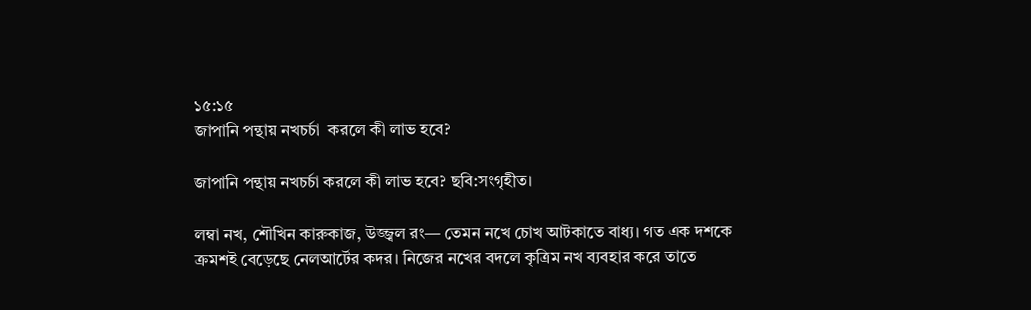১৫:১৫
জাপানি পন্থায় নখচর্চা  করলে কী লাভ হবে?

জাপানি পন্থায় নখচর্চা করলে কী লাভ হবে? ছবি:সংগৃহীত।

লম্বা নখ, শৌখিন কারুকাজ, উজ্জ্বল রং— তেমন নখে চোখ আটকাতে বাধ্য। গত এক দশকে ক্রমশই বেড়েছে নেলআর্টের কদর। নিজের নখের বদলে কৃত্রিম নখ ব্যবহার করে তাতে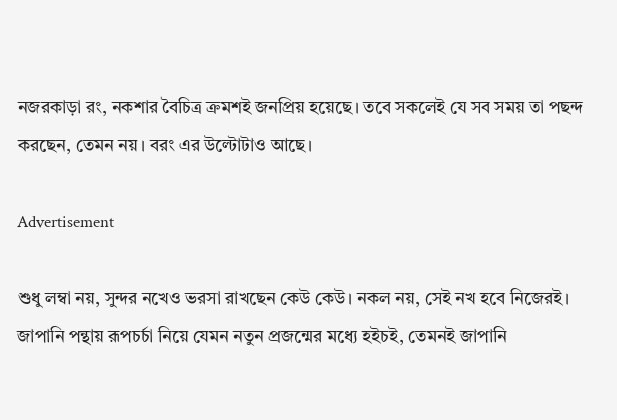নজরকাড়া রং, নকশার বৈচিত্র ক্রমশই জনপ্রিয় হয়েছে। তবে সকলেই যে সব সময় তা পছন্দ করছেন, তেমন নয়। বরং এর উল্টোটাও আছে।

Advertisement

শুধু লম্বা নয়, সুন্দর নখেও ভরসা রাখছেন কেউ কেউ। নকল নয়, সেই নখ হবে নিজেরই। জাপানি পন্থায় রূপচর্চা নিয়ে যেমন নতুন প্রজন্মের মধ্যে হইচই, তেমনই জাপানি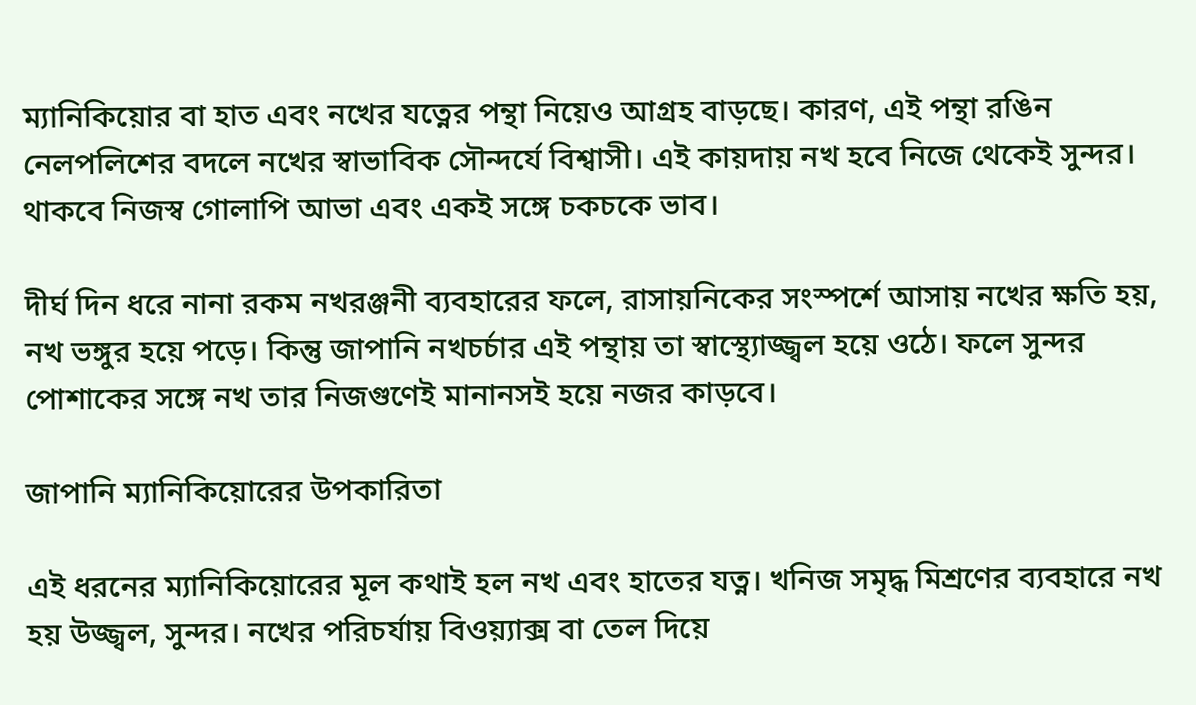ম্যানিকিয়োর বা হাত এবং নখের যত্নের পন্থা নিয়েও আগ্রহ বাড়ছে। কারণ, এই পন্থা রঙিন নেলপলিশের বদলে নখের স্বাভাবিক সৌন্দর্যে বিশ্বাসী। এই কায়দায় নখ হবে নিজে থেকেই সুন্দর। থাকবে নিজস্ব গোলাপি আভা এবং একই সঙ্গে চকচকে ভাব।

দীর্ঘ দিন ধরে নানা রকম নখরঞ্জনী ব্যবহারের ফলে, রাসায়নিকের সংস্পর্শে আসায় নখের ক্ষতি হয়, নখ ভঙ্গুর হয়ে পড়ে। কিন্তু জাপানি নখচর্চার এই পন্থায় তা স্বাস্থ্যোজ্জ্বল হয়ে ওঠে। ফলে সুন্দর পোশাকের সঙ্গে নখ তার নিজগুণেই মানানসই হয়ে নজর কাড়বে।

জাপানি ম্যানিকিয়োরের উপকারিতা

এই ধরনের ম্যানিকিয়োরের মূল কথাই হল নখ এবং হাতের যত্ন। খনিজ সমৃদ্ধ মিশ্রণের ব্যবহারে নখ হয় উজ্জ্বল, সুন্দর। নখের পরিচর্যায় বিওয়্যাক্স বা তেল দিয়ে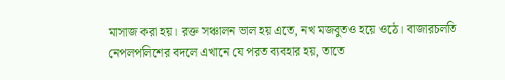মাসাজ করা হয়। রক্ত সঞ্চালন ভাল হয় এতে, নখ মজবুতও হয়ে ওঠে। বাজারচলতি নেপলপলিশের বদলে এখানে যে পরত ব্যবহার হয়, তাতে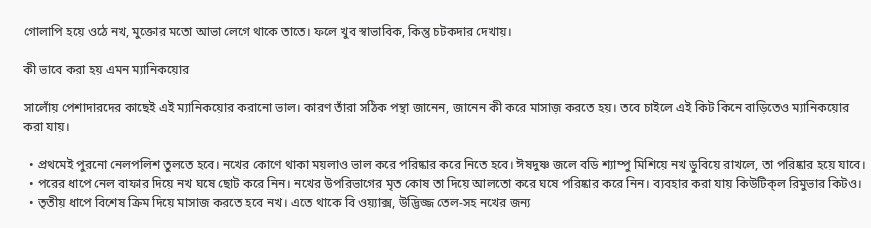গোলাপি হয়ে ওঠে নখ, মুক্তোর মতো আভা লেগে থাকে তাতে। ফলে খুব স্বাভাবিক, কিন্তু চটকদার দেখায়।

কী ভাবে করা হয় এমন ম্যানিকয়োর

সালোঁয় পেশাদারদের কাছেই এই ম্যানিকয়োর করানো ভাল। কারণ তাঁরা সঠিক পন্থা জানেন, জানেন কী করে মাসাজ় করতে হয়। তবে চাইলে এই কিট কিনে বাড়িতেও ম্যানিকয়োর করা যায়।

  • প্রথমেই পুরনো নেলপলিশ তুলতে হবে। নখের কোণে থাকা ময়লাও ভাল করে পরিষ্কার করে নিতে হবে। ঈষদুষ্ণ জলে বডি শ্যাম্পু মিশিয়ে নখ ডুবিয়ে রাখলে, তা পরিষ্কার হয়ে যাবে।
  • পরের ধাপে নেল বাফার দিয়ে নখ ঘষে ছোট করে নিন। নখের উপরিভাগের মৃত কোষ তা দিয়ে আলতো করে ঘষে পরিষ্কার করে নিন। ব্যবহার করা যায় কিউটিক্‌ল রিমুভার কিটও।
  • তৃতীয় ধাপে বিশেষ ক্রিম দিয়ে মাসাজ করতে হবে নখ। এতে থাকে বি ওয়্যাক্স, উদ্ভিজ্জ তেল-সহ নখের জন্য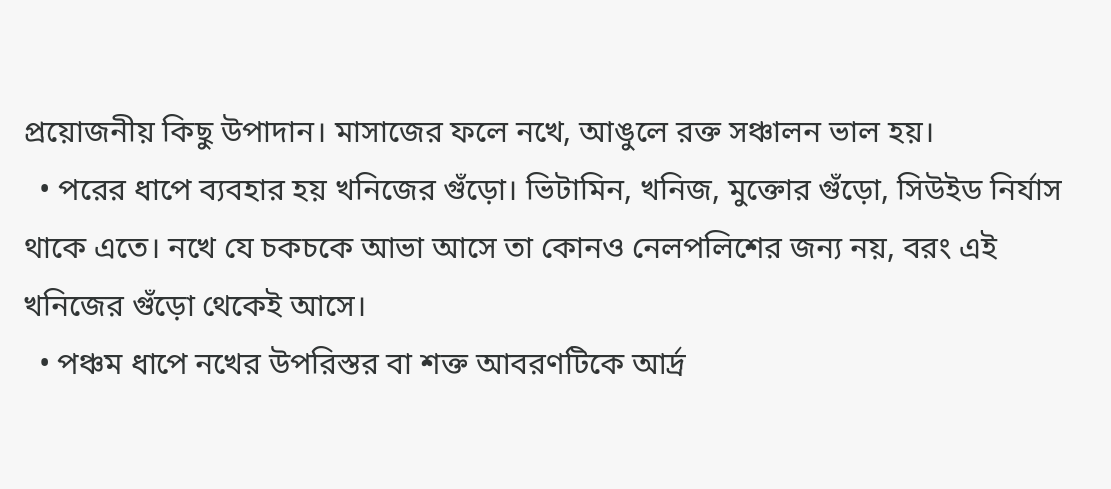প্রয়োজনীয় কিছু উপাদান। মাসাজের ফলে নখে, আঙুলে রক্ত সঞ্চালন ভাল হয়।
  • পরের ধাপে ব্যবহার হয় খনিজের গুঁড়ো। ভিটামিন, খনিজ, মুক্তোর গুঁড়ো, সিউইড নির্যাস থাকে এতে। নখে যে চকচকে আভা আসে তা কোনও নেলপলিশের জন্য নয়, বরং এই খনিজের গুঁড়ো থেকেই আসে।
  • পঞ্চম ধাপে নখের উপরিস্তর বা শক্ত আবরণটিকে আর্দ্র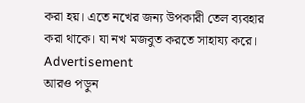করা হয়। এতে নখের জন্য উপকারী তেল ব্যবহার করা থাকে। যা নখ মজবুত করতে সাহায্য করে।
Advertisement
আরও পড়ুন